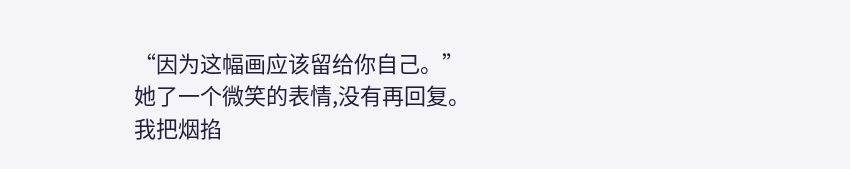“因为这幅画应该留给你自己。”
她了一个微笑的表情,没有再回复。
我把烟掐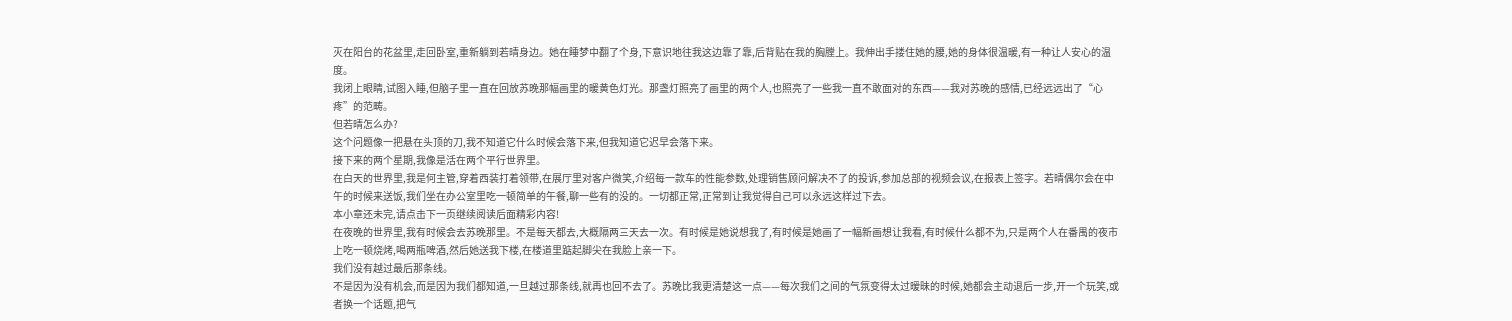灭在阳台的花盆里,走回卧室,重新躺到若晴身边。她在睡梦中翻了个身,下意识地往我这边靠了靠,后背贴在我的胸膛上。我伸出手搂住她的腰,她的身体很温暖,有一种让人安心的温度。
我闭上眼睛,试图入睡,但脑子里一直在回放苏晚那幅画里的暖黄色灯光。那盏灯照亮了画里的两个人,也照亮了一些我一直不敢面对的东西——我对苏晚的感情,已经远远出了“心疼”的范畴。
但若晴怎么办?
这个问题像一把悬在头顶的刀,我不知道它什么时候会落下来,但我知道它迟早会落下来。
接下来的两个星期,我像是活在两个平行世界里。
在白天的世界里,我是何主管,穿着西装打着领带,在展厅里对客户微笑,介绍每一款车的性能参数,处理销售顾问解决不了的投诉,参加总部的视频会议,在报表上签字。若晴偶尔会在中午的时候来送饭,我们坐在办公室里吃一顿简单的午餐,聊一些有的没的。一切都正常,正常到让我觉得自己可以永远这样过下去。
本小章还未完,请点击下一页继续阅读后面精彩内容!
在夜晚的世界里,我有时候会去苏晚那里。不是每天都去,大概隔两三天去一次。有时候是她说想我了,有时候是她画了一幅新画想让我看,有时候什么都不为,只是两个人在番禺的夜市上吃一顿烧烤,喝两瓶啤酒,然后她送我下楼,在楼道里踮起脚尖在我脸上亲一下。
我们没有越过最后那条线。
不是因为没有机会,而是因为我们都知道,一旦越过那条线,就再也回不去了。苏晚比我更清楚这一点——每次我们之间的气氛变得太过暧昧的时候,她都会主动退后一步,开一个玩笑,或者换一个话题,把气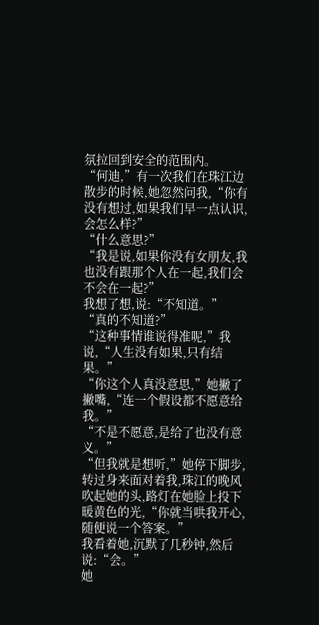氛拉回到安全的范围内。
“何迪,”有一次我们在珠江边散步的时候,她忽然问我,“你有没有想过,如果我们早一点认识,会怎么样?”
“什么意思?”
“我是说,如果你没有女朋友,我也没有跟那个人在一起,我们会不会在一起?”
我想了想,说:“不知道。”
“真的不知道?”
“这种事情谁说得准呢,”我说,“人生没有如果,只有结果。”
“你这个人真没意思,”她撇了撇嘴,“连一个假设都不愿意给我。”
“不是不愿意,是给了也没有意义。”
“但我就是想听,”她停下脚步,转过身来面对着我,珠江的晚风吹起她的头,路灯在她脸上投下暖黄色的光,“你就当哄我开心,随便说一个答案。”
我看着她,沉默了几秒钟,然后说:“会。”
她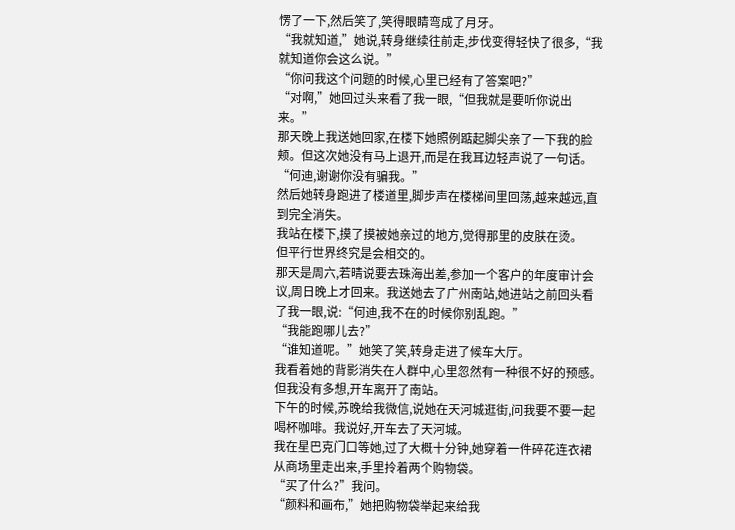愣了一下,然后笑了,笑得眼睛弯成了月牙。
“我就知道,”她说,转身继续往前走,步伐变得轻快了很多,“我就知道你会这么说。”
“你问我这个问题的时候,心里已经有了答案吧?”
“对啊,”她回过头来看了我一眼,“但我就是要听你说出来。”
那天晚上我送她回家,在楼下她照例踮起脚尖亲了一下我的脸颊。但这次她没有马上退开,而是在我耳边轻声说了一句话。
“何迪,谢谢你没有骗我。”
然后她转身跑进了楼道里,脚步声在楼梯间里回荡,越来越远,直到完全消失。
我站在楼下,摸了摸被她亲过的地方,觉得那里的皮肤在烫。
但平行世界终究是会相交的。
那天是周六,若晴说要去珠海出差,参加一个客户的年度审计会议,周日晚上才回来。我送她去了广州南站,她进站之前回头看了我一眼,说:“何迪,我不在的时候你别乱跑。”
“我能跑哪儿去?”
“谁知道呢。”她笑了笑,转身走进了候车大厅。
我看着她的背影消失在人群中,心里忽然有一种很不好的预感。但我没有多想,开车离开了南站。
下午的时候,苏晚给我微信,说她在天河城逛街,问我要不要一起喝杯咖啡。我说好,开车去了天河城。
我在星巴克门口等她,过了大概十分钟,她穿着一件碎花连衣裙从商场里走出来,手里拎着两个购物袋。
“买了什么?”我问。
“颜料和画布,”她把购物袋举起来给我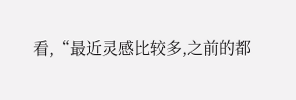看,“最近灵感比较多,之前的都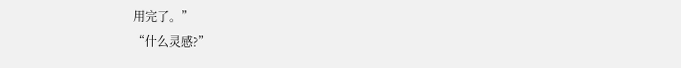用完了。”
“什么灵感?”